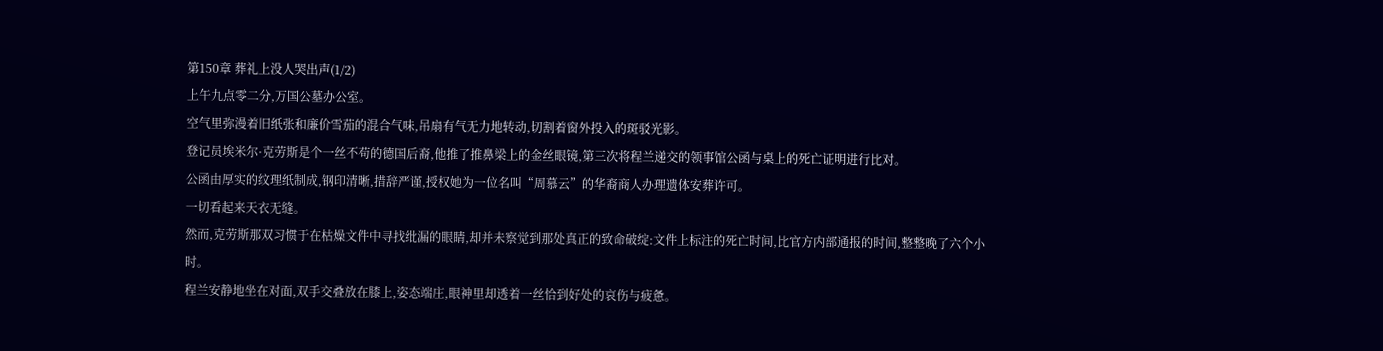第150章 葬礼上没人哭出声(1/2)
上午九点零二分,万国公墓办公室。
空气里弥漫着旧纸张和廉价雪茄的混合气味,吊扇有气无力地转动,切割着窗外投入的斑驳光影。
登记员埃米尔·克劳斯是个一丝不苟的德国后裔,他推了推鼻梁上的金丝眼镜,第三次将程兰递交的领事馆公函与桌上的死亡证明进行比对。
公函由厚实的纹理纸制成,钢印清晰,措辞严谨,授权她为一位名叫“周慕云”的华裔商人办理遗体安葬许可。
一切看起来天衣无缝。
然而,克劳斯那双习惯于在枯燥文件中寻找纰漏的眼睛,却并未察觉到那处真正的致命破绽:文件上标注的死亡时间,比官方内部通报的时间,整整晚了六个小时。
程兰安静地坐在对面,双手交叠放在膝上,姿态端庄,眼神里却透着一丝恰到好处的哀伤与疲惫。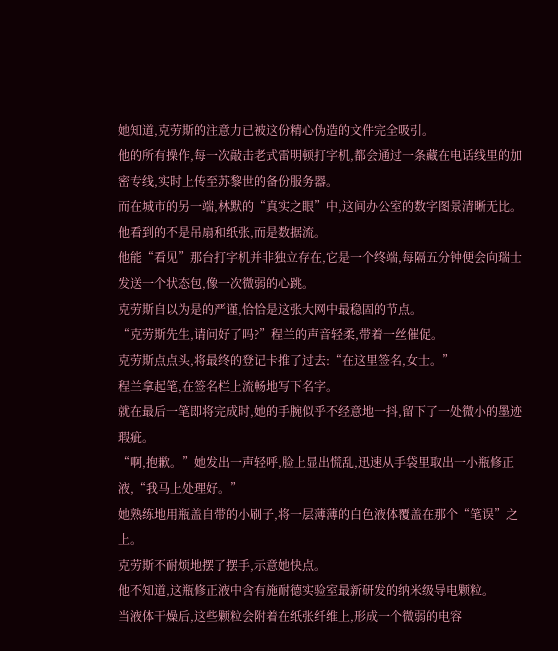她知道,克劳斯的注意力已被这份精心伪造的文件完全吸引。
他的所有操作,每一次敲击老式雷明顿打字机,都会通过一条藏在电话线里的加密专线,实时上传至苏黎世的备份服务器。
而在城市的另一端,林默的“真实之眼”中,这间办公室的数字图景清晰无比。
他看到的不是吊扇和纸张,而是数据流。
他能“看见”那台打字机并非独立存在,它是一个终端,每隔五分钟便会向瑞士发送一个状态包,像一次微弱的心跳。
克劳斯自以为是的严谨,恰恰是这张大网中最稳固的节点。
“克劳斯先生,请问好了吗?”程兰的声音轻柔,带着一丝催促。
克劳斯点点头,将最终的登记卡推了过去:“在这里签名,女士。”
程兰拿起笔,在签名栏上流畅地写下名字。
就在最后一笔即将完成时,她的手腕似乎不经意地一抖,留下了一处微小的墨迹瑕疵。
“啊,抱歉。”她发出一声轻呼,脸上显出慌乱,迅速从手袋里取出一小瓶修正液,“我马上处理好。”
她熟练地用瓶盖自带的小刷子,将一层薄薄的白色液体覆盖在那个“笔误”之上。
克劳斯不耐烦地摆了摆手,示意她快点。
他不知道,这瓶修正液中含有施耐德实验室最新研发的纳米级导电颗粒。
当液体干燥后,这些颗粒会附着在纸张纤维上,形成一个微弱的电容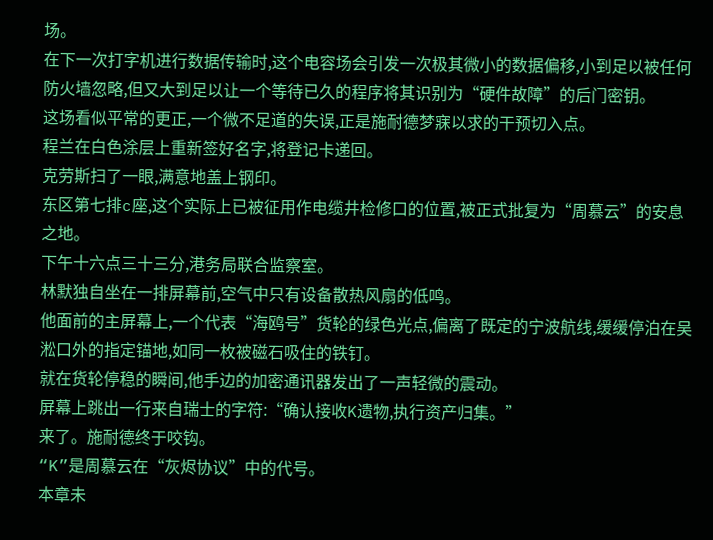场。
在下一次打字机进行数据传输时,这个电容场会引发一次极其微小的数据偏移,小到足以被任何防火墙忽略,但又大到足以让一个等待已久的程序将其识别为“硬件故障”的后门密钥。
这场看似平常的更正,一个微不足道的失误,正是施耐德梦寐以求的干预切入点。
程兰在白色涂层上重新签好名字,将登记卡递回。
克劳斯扫了一眼,满意地盖上钢印。
东区第七排c座,这个实际上已被征用作电缆井检修口的位置,被正式批复为“周慕云”的安息之地。
下午十六点三十三分,港务局联合监察室。
林默独自坐在一排屏幕前,空气中只有设备散热风扇的低鸣。
他面前的主屏幕上,一个代表“海鸥号”货轮的绿色光点,偏离了既定的宁波航线,缓缓停泊在吴淞口外的指定锚地,如同一枚被磁石吸住的铁钉。
就在货轮停稳的瞬间,他手边的加密通讯器发出了一声轻微的震动。
屏幕上跳出一行来自瑞士的字符:“确认接收K遗物,执行资产归集。”
来了。施耐德终于咬钩。
“K”是周慕云在“灰烬协议”中的代号。
本章未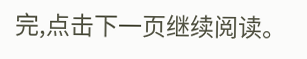完,点击下一页继续阅读。